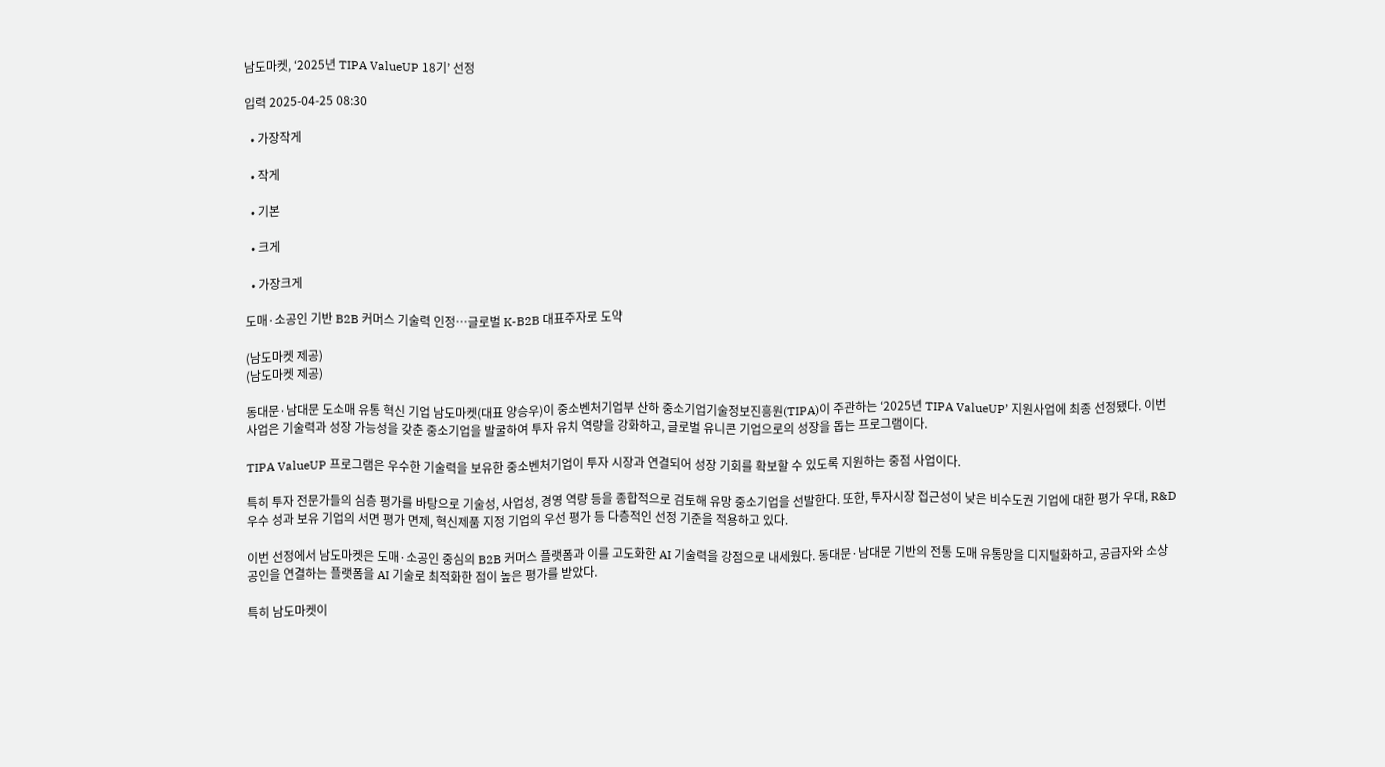남도마켓, ‘2025년 TIPA ValueUP 18기’ 선정

입력 2025-04-25 08:30

  • 가장작게

  • 작게

  • 기본

  • 크게

  • 가장크게

도매·소공인 기반 B2B 커머스 기술력 인정…글로벌 K-B2B 대표주자로 도약

(남도마켓 제공)
(남도마켓 제공)

동대문·남대문 도소매 유통 혁신 기업 남도마켓(대표 양승우)이 중소벤처기업부 산하 중소기업기술정보진흥원(TIPA)이 주관하는 ‘2025년 TIPA ValueUP’ 지원사업에 최종 선정됐다. 이번 사업은 기술력과 성장 가능성을 갖춘 중소기업을 발굴하여 투자 유치 역량을 강화하고, 글로벌 유니콘 기업으로의 성장을 돕는 프로그램이다.

TIPA ValueUP 프로그램은 우수한 기술력을 보유한 중소벤처기업이 투자 시장과 연결되어 성장 기회를 확보할 수 있도록 지원하는 중점 사업이다.

특히 투자 전문가들의 심층 평가를 바탕으로 기술성, 사업성, 경영 역량 등을 종합적으로 검토해 유망 중소기업을 선발한다. 또한, 투자시장 접근성이 낮은 비수도권 기업에 대한 평가 우대, R&D 우수 성과 보유 기업의 서면 평가 면제, 혁신제품 지정 기업의 우선 평가 등 다층적인 선정 기준을 적용하고 있다.

이번 선정에서 남도마켓은 도매·소공인 중심의 B2B 커머스 플랫폼과 이를 고도화한 AI 기술력을 강점으로 내세웠다. 동대문·남대문 기반의 전통 도매 유통망을 디지털화하고, 공급자와 소상공인을 연결하는 플랫폼을 AI 기술로 최적화한 점이 높은 평가를 받았다.

특히 남도마켓이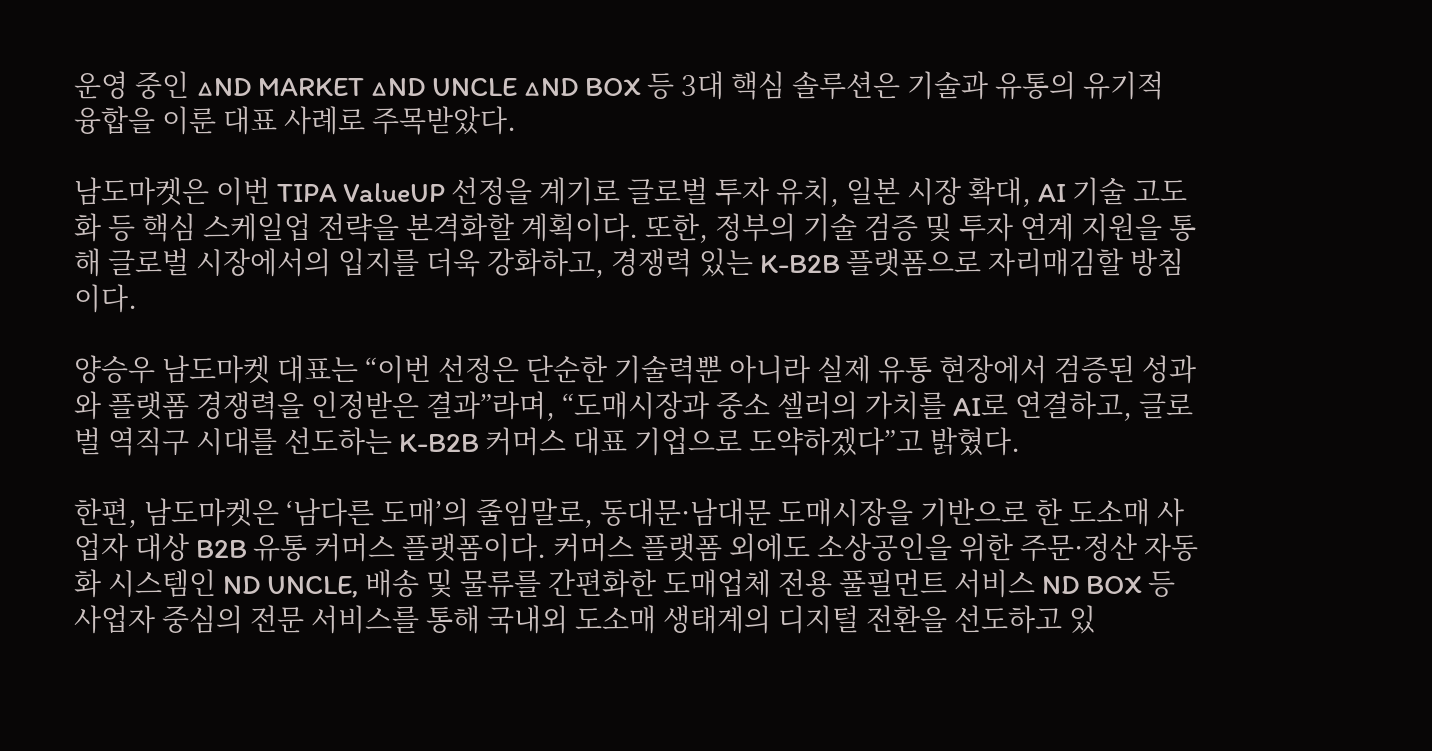운영 중인 △ND MARKET △ND UNCLE △ND BOX 등 3대 핵심 솔루션은 기술과 유통의 유기적 융합을 이룬 대표 사례로 주목받았다.

남도마켓은 이번 TIPA ValueUP 선정을 계기로 글로벌 투자 유치, 일본 시장 확대, AI 기술 고도화 등 핵심 스케일업 전략을 본격화할 계획이다. 또한, 정부의 기술 검증 및 투자 연계 지원을 통해 글로벌 시장에서의 입지를 더욱 강화하고, 경쟁력 있는 K-B2B 플랫폼으로 자리매김할 방침이다.

양승우 남도마켓 대표는 “이번 선정은 단순한 기술력뿐 아니라 실제 유통 현장에서 검증된 성과와 플랫폼 경쟁력을 인정받은 결과”라며, “도매시장과 중소 셀러의 가치를 AI로 연결하고, 글로벌 역직구 시대를 선도하는 K-B2B 커머스 대표 기업으로 도약하겠다”고 밝혔다.

한편, 남도마켓은 ‘남다른 도매’의 줄임말로, 동대문·남대문 도매시장을 기반으로 한 도소매 사업자 대상 B2B 유통 커머스 플랫폼이다. 커머스 플랫폼 외에도 소상공인을 위한 주문·정산 자동화 시스템인 ND UNCLE, 배송 및 물류를 간편화한 도매업체 전용 풀필먼트 서비스 ND BOX 등 사업자 중심의 전문 서비스를 통해 국내외 도소매 생태계의 디지털 전환을 선도하고 있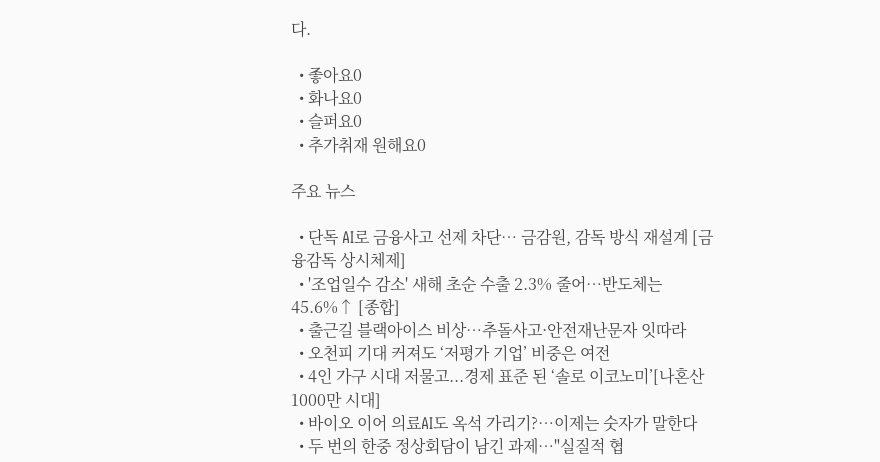다.

  • 좋아요0
  • 화나요0
  • 슬퍼요0
  • 추가취재 원해요0

주요 뉴스

  • 단독 AI로 금융사고 선제 차단… 금감원, 감독 방식 재설계 [금융감독 상시체제]
  • '조업일수 감소' 새해 초순 수출 2.3% 줄어⋯반도체는 45.6%↑ [종합]
  • 출근길 블랙아이스 비상…추돌사고·안전재난문자 잇따라
  • 오천피 기대 커져도 ‘저평가 기업’ 비중은 여전
  • 4인 가구 시대 저물고...경제 표준 된 ‘솔로 이코노미’[나혼산 1000만 시대]
  • 바이오 이어 의료AI도 옥석 가리기?…이제는 숫자가 말한다
  • 두 번의 한중 정상회담이 남긴 과제⋯"실질적 협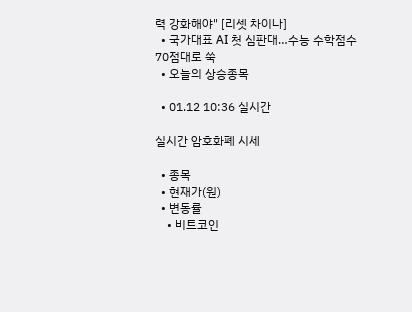력 강화해야" [리셋 차이나]
  • 국가대표 AI 첫 심판대…수능 수학점수 70점대로 쑥
  • 오늘의 상승종목

  • 01.12 10:36 실시간

실시간 암호화폐 시세

  • 종목
  • 현재가(원)
  • 변동률
    • 비트코인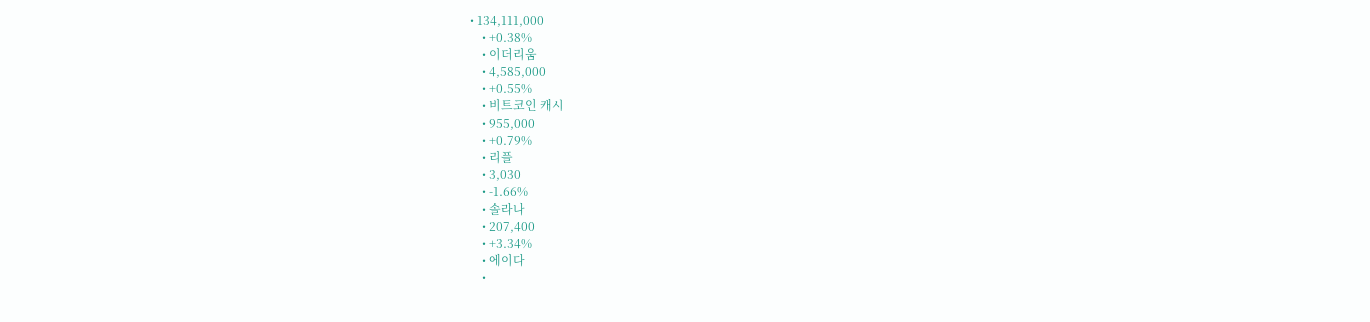• 134,111,000
    • +0.38%
    • 이더리움
    • 4,585,000
    • +0.55%
    • 비트코인 캐시
    • 955,000
    • +0.79%
    • 리플
    • 3,030
    • -1.66%
    • 솔라나
    • 207,400
    • +3.34%
    • 에이다
    •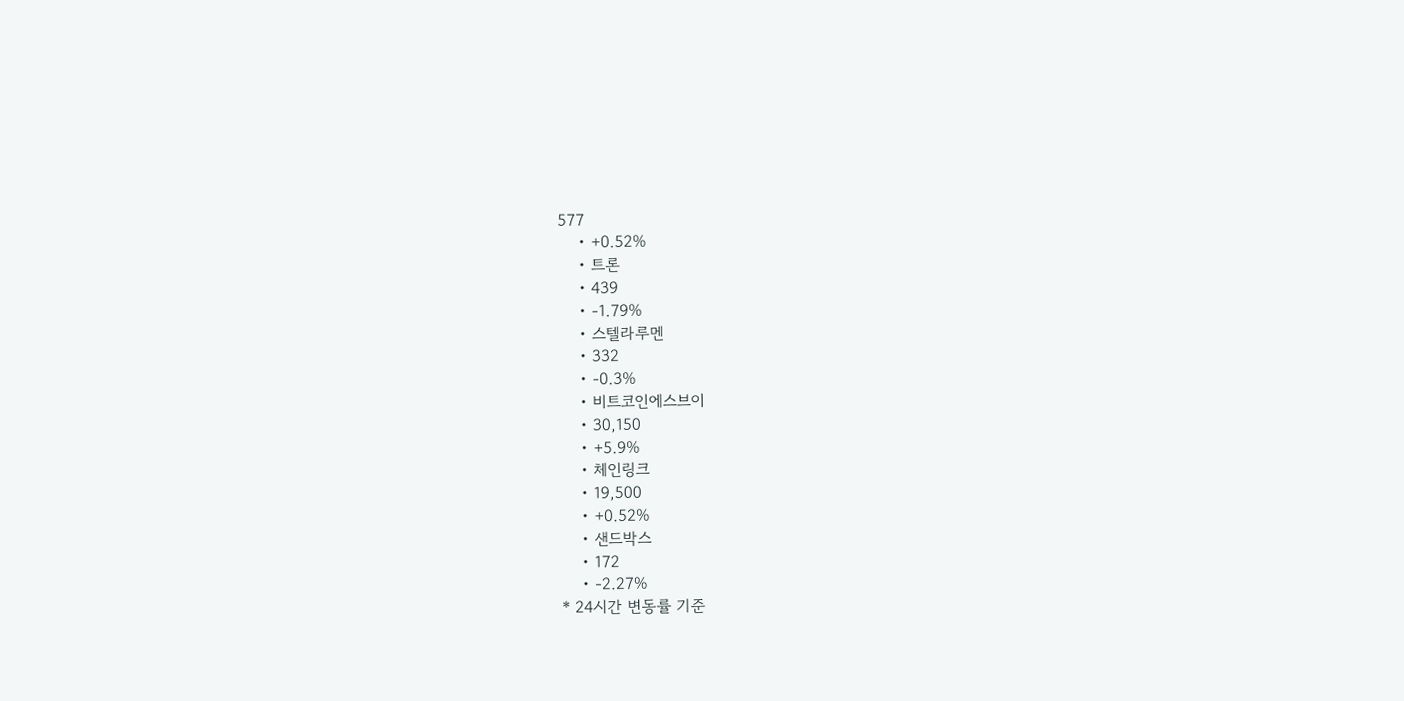577
    • +0.52%
    • 트론
    • 439
    • -1.79%
    • 스텔라루멘
    • 332
    • -0.3%
    • 비트코인에스브이
    • 30,150
    • +5.9%
    • 체인링크
    • 19,500
    • +0.52%
    • 샌드박스
    • 172
    • -2.27%
* 24시간 변동률 기준